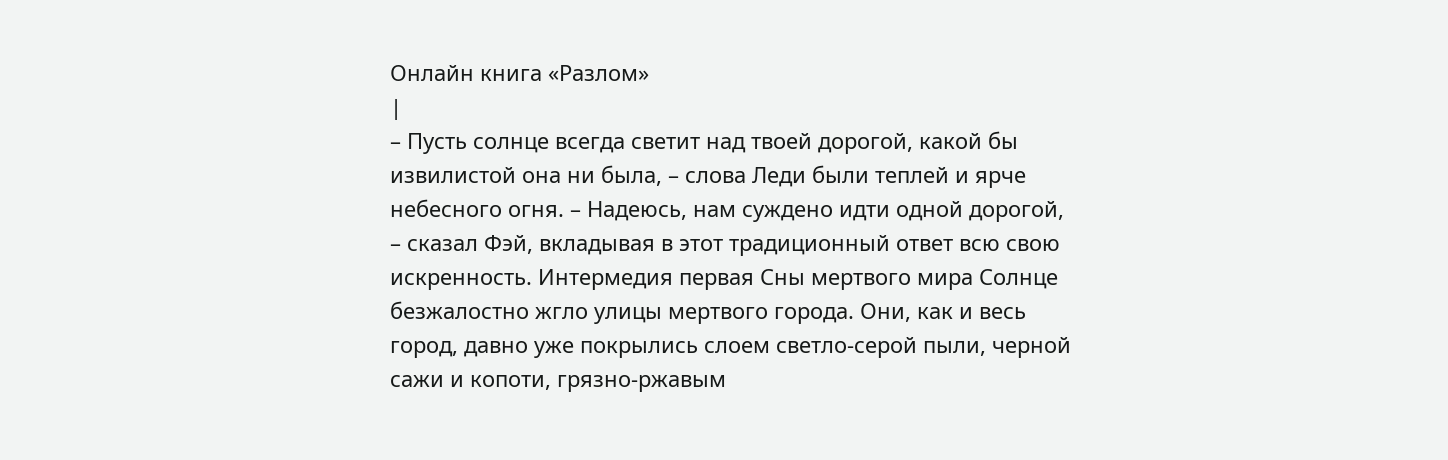Онлайн книга «Разлом»
|
– Пусть солнце всегда светит над твоей дорогой, какой бы извилистой она ни была, – слова Леди были теплей и ярче небесного огня. – Надеюсь, нам суждено идти одной дорогой, – сказал Фэй, вкладывая в этот традиционный ответ всю свою искренность. Интермедия первая Сны мертвого мира Солнце безжалостно жгло улицы мертвого города. Они, как и весь город, давно уже покрылись слоем светло-серой пыли, черной сажи и копоти, грязно-ржавым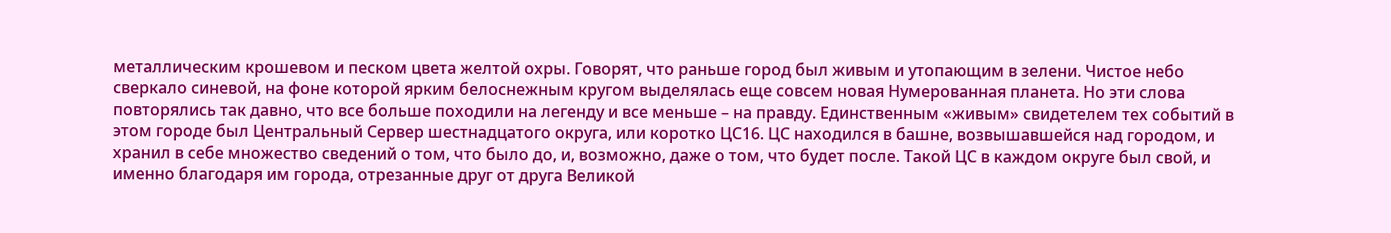металлическим крошевом и песком цвета желтой охры. Говорят, что раньше город был живым и утопающим в зелени. Чистое небо сверкало синевой, на фоне которой ярким белоснежным кругом выделялась еще совсем новая Нумерованная планета. Но эти слова повторялись так давно, что все больше походили на легенду и все меньше – на правду. Единственным «живым» свидетелем тех событий в этом городе был Центральный Сервер шестнадцатого округа, или коротко ЦС16. ЦС находился в башне, возвышавшейся над городом, и хранил в себе множество сведений о том, что было до, и, возможно, даже о том, что будет после. Такой ЦС в каждом округе был свой, и именно благодаря им города, отрезанные друг от друга Великой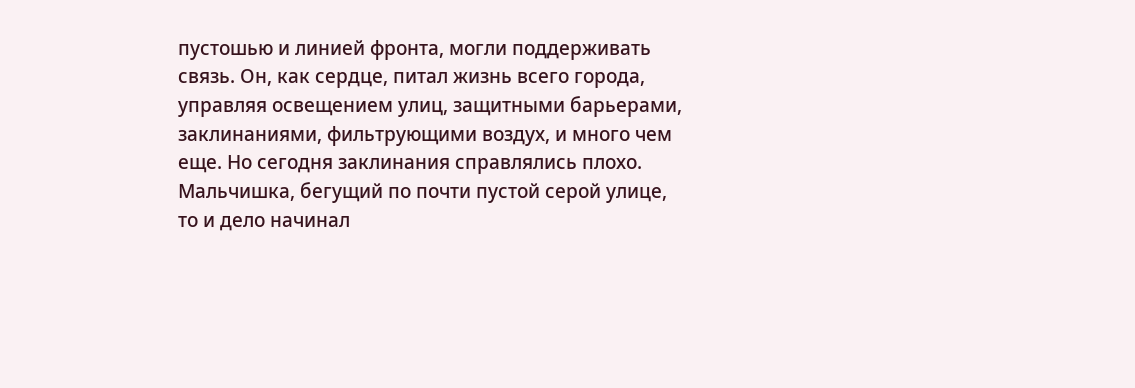пустошью и линией фронта, могли поддерживать связь. Он, как сердце, питал жизнь всего города, управляя освещением улиц, защитными барьерами, заклинаниями, фильтрующими воздух, и много чем еще. Но сегодня заклинания справлялись плохо. Мальчишка, бегущий по почти пустой серой улице, то и дело начинал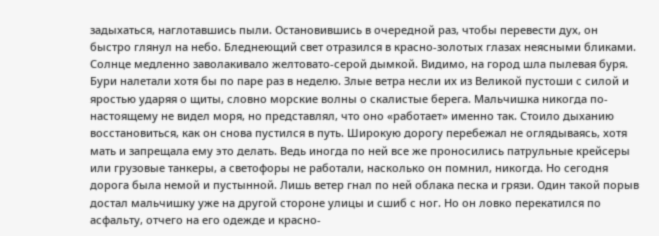задыхаться, наглотавшись пыли. Остановившись в очередной раз, чтобы перевести дух, он быстро глянул на небо. Бледнеющий свет отразился в красно-золотых глазах неясными бликами. Солнце медленно заволакивало желтовато-серой дымкой. Видимо, на город шла пылевая буря. Бури налетали хотя бы по паре раз в неделю. Злые ветра несли их из Великой пустоши с силой и яростью ударяя о щиты, словно морские волны о скалистые берега. Мальчишка никогда по-настоящему не видел моря, но представлял, что оно «работает» именно так. Стоило дыханию восстановиться, как он снова пустился в путь. Широкую дорогу перебежал не оглядываясь, хотя мать и запрещала ему это делать. Ведь иногда по ней все же проносились патрульные крейсеры или грузовые танкеры, а светофоры не работали, насколько он помнил, никогда. Но сегодня дорога была немой и пустынной. Лишь ветер гнал по ней облака песка и грязи. Один такой порыв достал мальчишку уже на другой стороне улицы и сшиб с ног. Но он ловко перекатился по асфальту, отчего на его одежде и красно-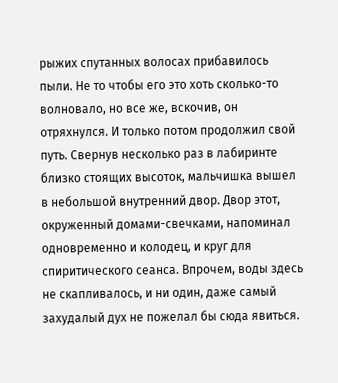рыжих спутанных волосах прибавилось пыли. Не то чтобы его это хоть сколько-то волновало, но все же, вскочив, он отряхнулся. И только потом продолжил свой путь. Свернув несколько раз в лабиринте близко стоящих высоток, мальчишка вышел в небольшой внутренний двор. Двор этот, окруженный домами-свечками, напоминал одновременно и колодец, и круг для спиритического сеанса. Впрочем, воды здесь не скапливалось, и ни один, даже самый захудалый дух не пожелал бы сюда явиться.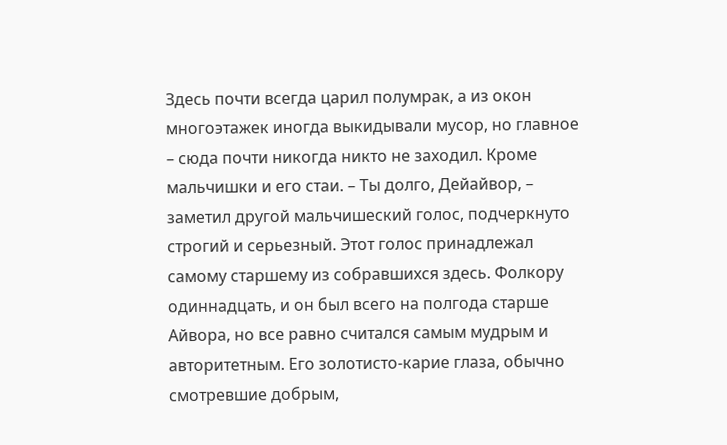Здесь почти всегда царил полумрак, а из окон многоэтажек иногда выкидывали мусор, но главное – сюда почти никогда никто не заходил. Кроме мальчишки и его стаи. – Ты долго, Дейайвор, – заметил другой мальчишеский голос, подчеркнуто строгий и серьезный. Этот голос принадлежал самому старшему из собравшихся здесь. Фолкору одиннадцать, и он был всего на полгода старше Айвора, но все равно считался самым мудрым и авторитетным. Его золотисто-карие глаза, обычно смотревшие добрым,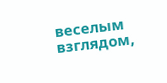веселым взглядом,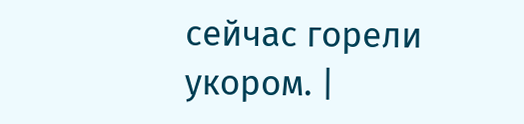сейчас горели укором. |